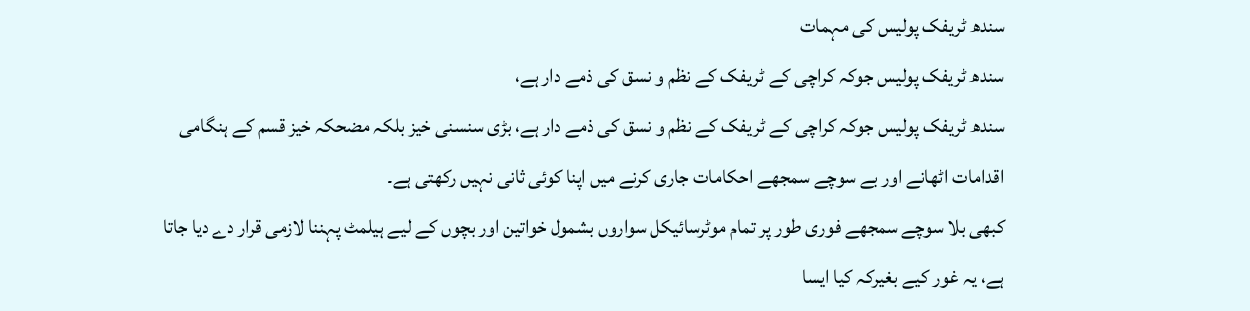سندھ ٹریفک پولیس کی مہمات
سندھ ٹریفک پولیس جوکہ کراچی کے ٹریفک کے نظم و نسق کی ذمے دار ہے،
سندھ ٹریفک پولیس جوکہ کراچی کے ٹریفک کے نظم و نسق کی ذمے دار ہے، بڑی سنسنی خیز بلکہ مضحکہ خیز قسم کے ہنگامی اقدامات اٹھانے اور بے سوچے سمجھے احکامات جاری کرنے میں اپنا کوئی ثانی نہیں رکھتی ہے۔
کبھی بلا سوچے سمجھے فوری طور پر تمام موٹرسائیکل سواروں بشمول خواتین اور بچوں کے لیے ہیلمٹ پہننا لازمی قرار دے دیا جاتا ہے، یہ غور کیے بغیرکہ کیا ایسا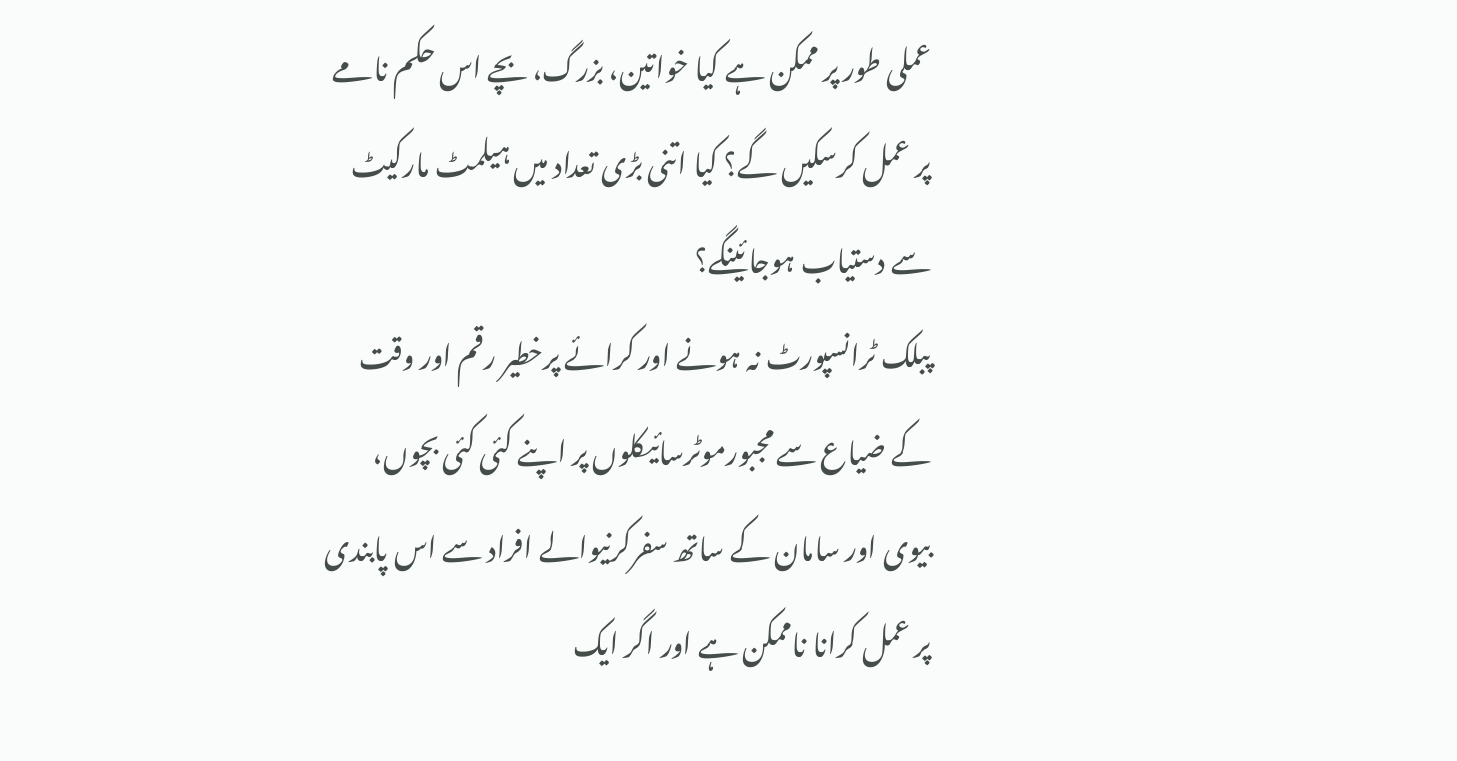عملی طور پر ممکن ہے کیا خواتین، بزرگ، بچے اس حکم نامے پر عمل کرسکیں گے؟ کیا اتنی بڑی تعداد میں ہیلمٹ مارکیٹ سے دستیاب ہوجائینگے؟
پبلک ٹرانسپورٹ نہ ہونے اور کرائے پرخطیر رقم اور وقت کے ضیاع سے مجبورموٹرسائیکلوں پر اپنے کئی کئی بچوں، بیوی اور سامان کے ساتھ سفرکرنیوالے افراد سے اس پابندی پر عمل کرانا ناممکن ہے اور اگر ایک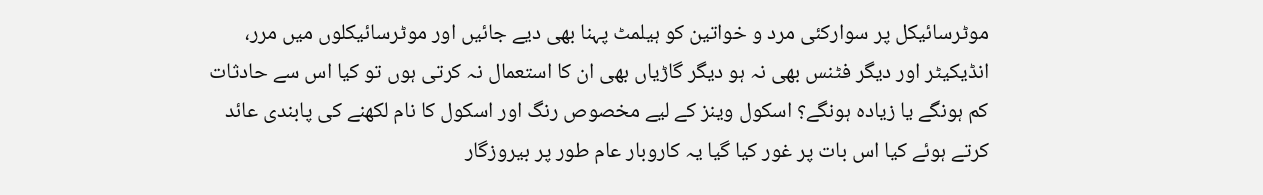موٹرسائیکل پر سوارکئی مرد و خواتین کو ہیلمٹ پہنا بھی دیے جائیں اور موٹرسائیکلوں میں مرر، انڈیکیٹر اور دیگر فٹنس بھی نہ ہو دیگر گاڑیاں بھی ان کا استعمال نہ کرتی ہوں تو کیا اس سے حادثات کم ہونگے یا زیادہ ہونگے؟ اسکول وینز کے لیے مخصوص رنگ اور اسکول کا نام لکھنے کی پابندی عائد کرتے ہوئے کیا اس بات پر غور کیا گیا یہ کاروبار عام طور پر بیروزگار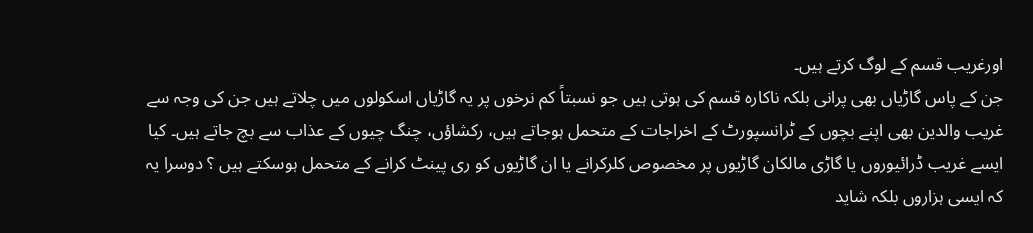اورغریب قسم کے لوگ کرتے ہیں۔
جن کے پاس گاڑیاں بھی پرانی بلکہ ناکارہ قسم کی ہوتی ہیں جو نسبتاً کم نرخوں پر یہ گاڑیاں اسکولوں میں چلاتے ہیں جن کی وجہ سے غریب والدین بھی اپنے بچوں کے ٹرانسپورٹ کے اخراجات کے متحمل ہوجاتے ہیں، رکشاؤں، چنگ چیوں کے عذاب سے بچ جاتے ہیں۔ کیا ایسے غریب ڈرائیوروں یا گاڑی مالکان گاڑیوں پر مخصوص کلرکرانے یا ان گاڑیوں کو ری پینٹ کرانے کے متحمل ہوسکتے ہیں ؟ دوسرا یہ کہ ایسی ہزاروں بلکہ شاید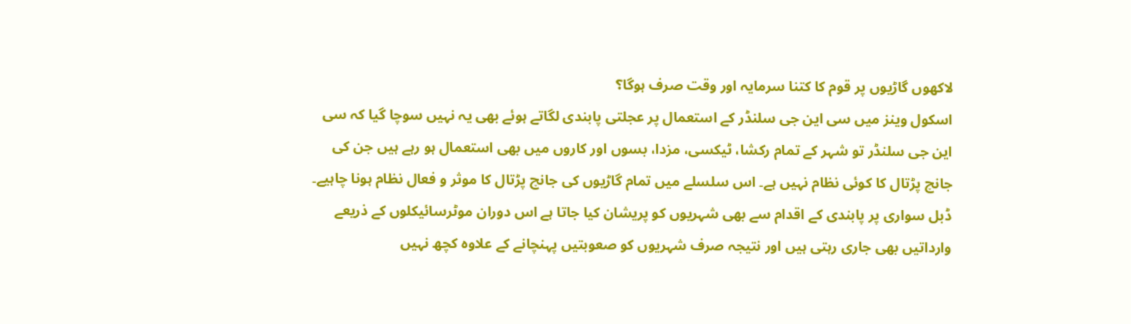لاکھوں گاڑیوں پر قوم کا کتنا سرمایہ اور وقت صرف ہوگا؟
اسکول وینز میں سی این جی سلنڈر کے استعمال پر عجلتی پابندی لگاتے ہوئے بھی یہ نہیں سوچا گیا کہ سی این جی سلنڈر تو شہر کے تمام رکشا، ٹیکسی، مزدا، بسوں اور کاروں میں بھی استعمال ہو رہے ہیں جن کی جانچ پڑتال کا کوئی نظام نہیں ہے۔ اس سلسلے میں تمام گاڑیوں کی جانچ پڑتال کا موثر و فعال نظام ہونا چاہیے۔ ڈبل سواری پر پابندی کے اقدام سے بھی شہریوں کو پریشان کیا جاتا ہے اس دوران موٹرسائیکلوں کے ذریعے وارداتیں بھی جاری رہتی ہیں اور نتیجہ صرف شہریوں کو صعوبتیں پہنچانے کے علاوہ کچھ نہیں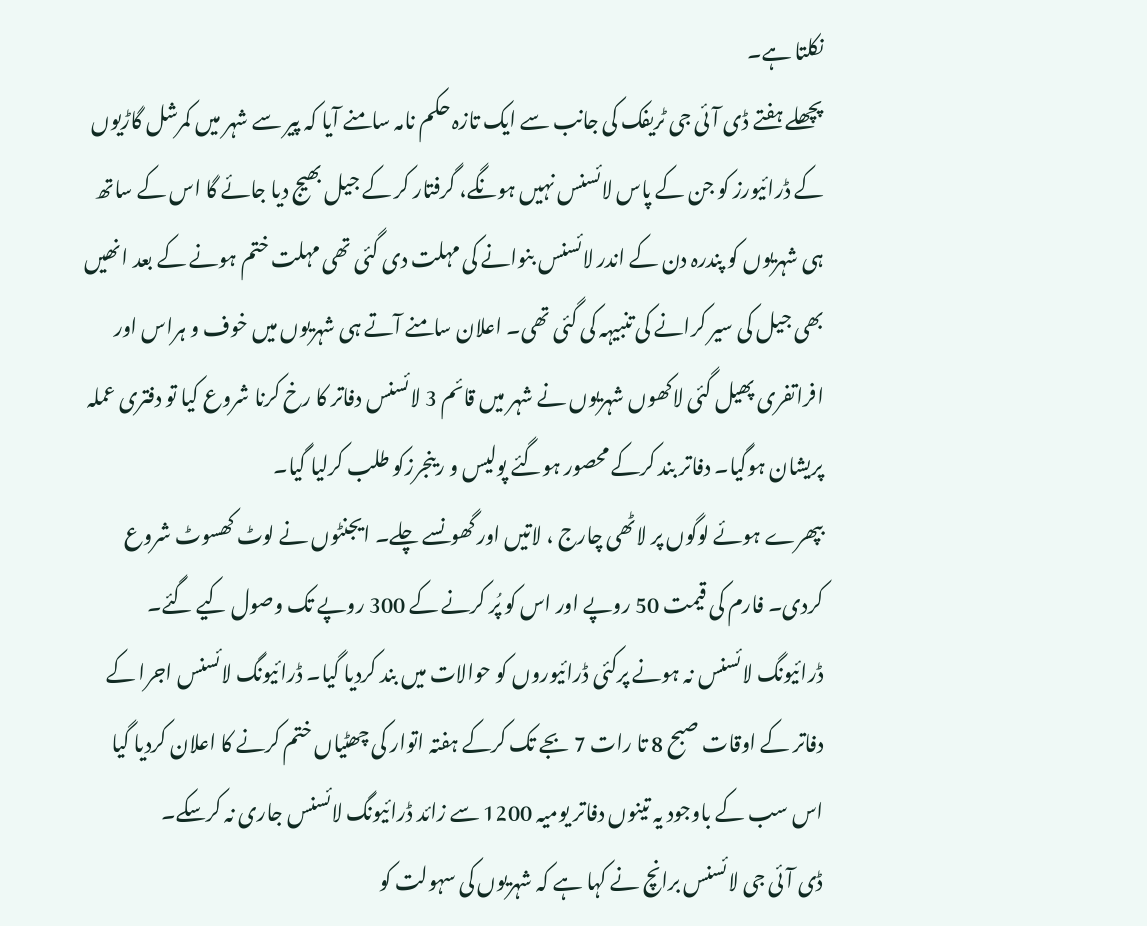نکلتا ہے۔
پچھلے ہفتے ڈی آئی جی ٹریفک کی جانب سے ایک تازہ حکم نامہ سامنے آیا کہ پیر سے شہر میں کمرشل گاڑیوں کے ڈرائیورز کو جن کے پاس لائسنس نہیں ہونگے، گرفتار کر کے جیل بھیج دیا جائے گا اس کے ساتھ ہی شہریوں کو پندرہ دن کے اندر لائسنس بنوانے کی مہلت دی گئی تھی مہلت ختم ہونے کے بعد انھیں بھی جیل کی سیر کرانے کی تنبیہہ کی گئی تھی۔ اعلان سامنے آتے ہی شہریوں میں خوف و ہراس اور افراتفری پھیل گئی لاکھوں شہریوں نے شہر میں قائم 3 لائسنس دفاتر کا رخ کرنا شروع کیا تو دفتری عملہ پریشان ہوگیا۔ دفاتر بند کرکے محصور ہوگئے پولیس و رینجرزکو طلب کرلیا گیا۔
بپھرے ہوئے لوگوں پر لاٹھی چارج ، لاتیں اور گھونسے چلے۔ ایجنٹوں نے لوٹ کھسوٹ شروع کردی۔ فارم کی قیمت 50 روپے اور اس کو پُر کرنے کے 300 روپے تک وصول کیے گئے۔ ڈرائیونگ لائسنس نہ ہونے پرکئی ڈرائیوروں کو حوالات میں بند کردیا گیا۔ ڈرائیونگ لائسنس اجرا کے دفاتر کے اوقات صبح 8 تا رات 7 بجے تک کرکے ہفتہ اتوار کی چھٹیاں ختم کرنے کا اعلان کردیا گیا اس سب کے باوجود یہ تینوں دفاتر یومیہ 1200 سے زائد ڈرائیونگ لائسنس جاری نہ کرسکے۔
ڈی آئی جی لائسنس برانچ نے کہا ہے کہ شہریوں کی سہولت کو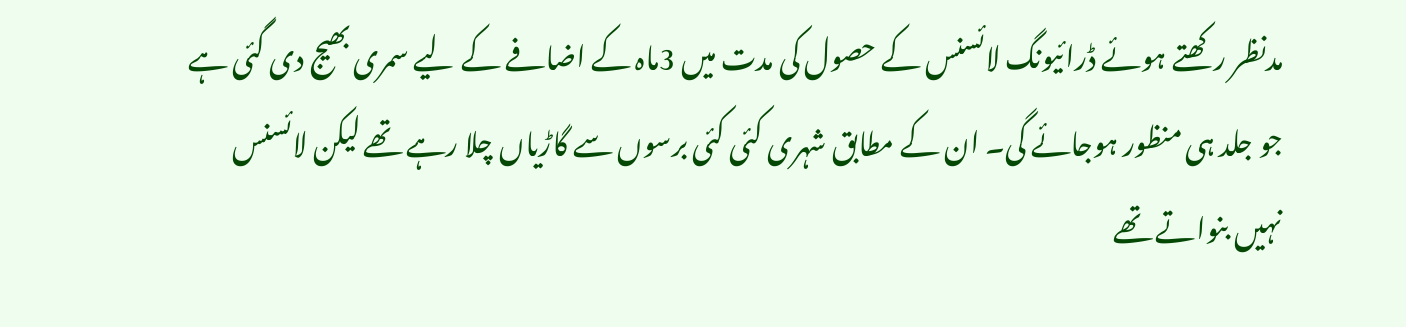مدنظر رکھتے ہوئے ڈرائیونگ لائسنس کے حصول کی مدت میں 3ماہ کے اضافے کے لیے سمری بھیج دی گئی ہے جو جلد ہی منظور ہوجائے گی۔ ان کے مطابق شہری کئی کئی برسوں سے گاڑیاں چلا رہے تھے لیکن لائسنس نہیں بنواتے تھے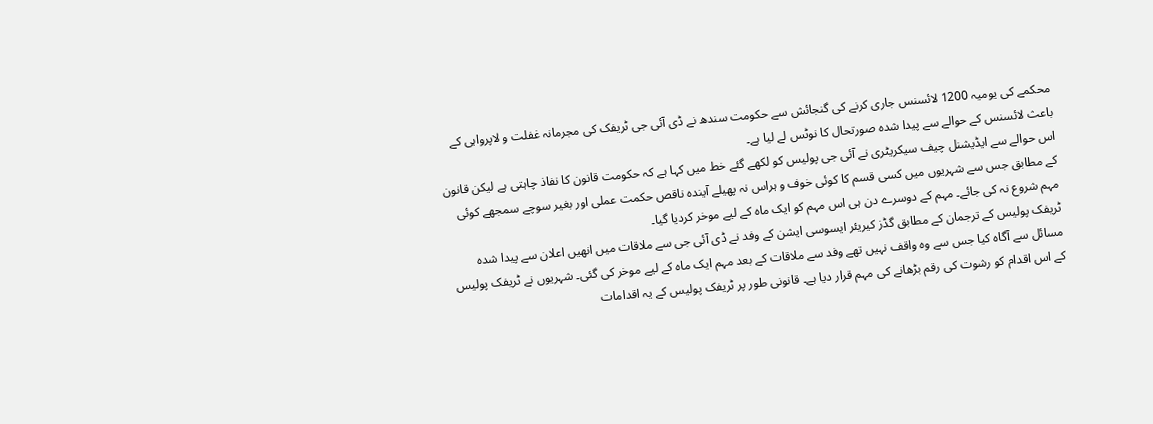محکمے کی یومیہ 1200 لائسنس جاری کرنے کی گنجائش سے حکومت سندھ نے ڈی آئی جی ٹریفک کی مجرمانہ غفلت و لاپرواہی کے باعث لائسنس کے حوالے سے پیدا شدہ صورتحال کا نوٹس لے لیا ہے۔
اس حوالے سے ایڈیشنل چیف سیکریٹری نے آئی جی پولیس کو لکھے گئے خط میں کہا ہے کہ حکومت قانون کا نفاذ چاہتی ہے لیکن قانون کے مطابق جس سے شہریوں میں کسی قسم کا کوئی خوف و ہراس نہ پھیلے آیندہ ناقص حکمت عملی اور بغیر سوچے سمجھے کوئی مہم شروع نہ کی جائے۔ مہم کے دوسرے دن ہی اس مہم کو ایک ماہ کے لیے موخر کردیا گیا۔
ٹریفک پولیس کے ترجمان کے مطابق گڈز کیریئر ایسوسی ایشن کے وفد نے ڈی آئی جی سے ملاقات میں انھیں اعلان سے پیدا شدہ مسائل سے آگاہ کیا جس سے وہ واقف نہیں تھے وفد سے ملاقات کے بعد مہم ایک ماہ کے لیے موخر کی گئی۔ شہریوں نے ٹریفک پولیس کے اس اقدام کو رشوت کی رقم بڑھانے کی مہم قرار دیا ہے۔ قانونی طور پر ٹریفک پولیس کے یہ اقدامات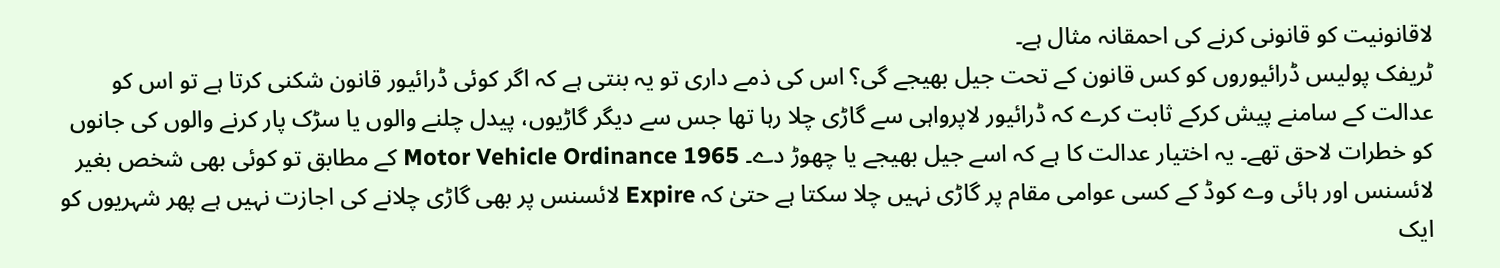لاقانونیت کو قانونی کرنے کی احمقانہ مثال ہے۔
ٹریفک پولیس ڈرائیوروں کو کس قانون کے تحت جیل بھیجے گی؟ اس کی ذمے داری تو یہ بنتی ہے کہ اگر کوئی ڈرائیور قانون شکنی کرتا ہے تو اس کو عدالت کے سامنے پیش کرکے ثابت کرے کہ ڈرائیور لاپرواہی سے گاڑی چلا رہا تھا جس سے دیگر گاڑیوں، پیدل چلنے والوں یا سڑک پار کرنے والوں کی جانوں کو خطرات لاحق تھے۔ یہ اختیار عدالت کا ہے کہ اسے جیل بھیجے یا چھوڑ دے۔ Motor Vehicle Ordinance 1965 کے مطابق تو کوئی بھی شخص بغیر لائسنس اور ہائی وے کوڈ کے کسی عوامی مقام پر گاڑی نہیں چلا سکتا ہے حتیٰ کہ Expire لائسنس پر بھی گاڑی چلانے کی اجازت نہیں ہے پھر شہریوں کو ایک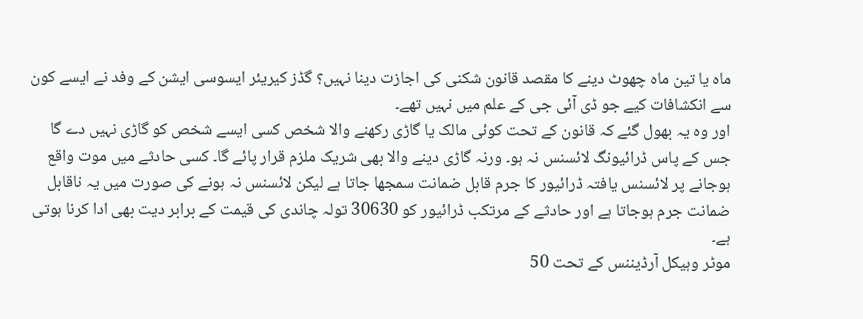ماہ یا تین ماہ چھوٹ دینے کا مقصد قانون شکنی کی اجازت دینا نہیں؟ گڈز کیریئر ایسوسی ایشن کے وفد نے ایسے کون سے انکشافات کیے جو ڈی آئی جی کے علم میں نہیں تھے۔
اور وہ یہ بھول گئے کہ قانون کے تحت کوئی مالک یا گاڑی رکھنے والا شخص کسی ایسے شخص کو گاڑی نہیں دے گا جس کے پاس ڈرائیونگ لائسنس نہ ہو۔ ورنہ گاڑی دینے والا بھی شریک ملزم قرار پائے گا۔ کسی حادثے میں موت واقع ہوجانے پر لائسنس یافتہ ڈرائیور کا جرم قابل ضمانت سمجھا جاتا ہے لیکن لائسنس نہ ہونے کی صورت میں یہ ناقابل ضمانت جرم ہوجاتا ہے اور حادثے کے مرتکب ڈرائیور کو 30630 تولہ چاندی کی قیمت کے برابر دیت بھی ادا کرنا ہوتی ہے۔
موٹر وہیکل آرڈیننس کے تحت 50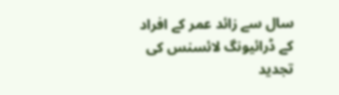سال سے زائد عمر کے افراد کے ڈرائیونگ لائسنس کی تجدید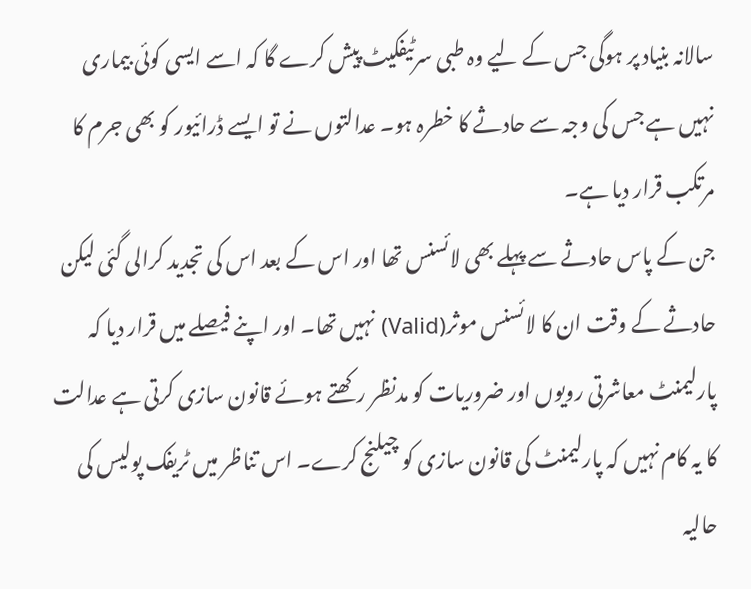سالانہ بنیاد پر ہوگی جس کے لیے وہ طبی سرٹیفکیٹ پیش کرے گا کہ اسے ایسی کوئی بیماری نہیں ہے جس کی وجہ سے حادثے کا خطرہ ہو۔ عدالتوں نے تو ایسے ڈرائیور کو بھی جرم کا مرتکب قرار دیا ہے۔
جن کے پاس حادثے سے پہلے بھی لائسنس تھا اور اس کے بعد اس کی تجدید کرالی گئی لیکن حادثے کے وقت ان کا لائسنس موثر(Valid) نہیں تھا۔ اور اپنے فیصلے میں قرار دیا کہ پارلیمنٹ معاشرتی رویوں اور ضروریات کو مدنظر رکھتے ہوئے قانون سازی کرتی ہے عدالت کا یہ کام نہیں کہ پارلیمنٹ کی قانون سازی کو چیلنج کرے۔ اس تناظر میں ٹریفک پولیس کی حالیہ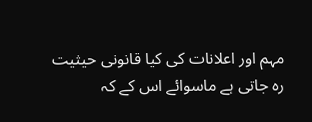مہم اور اعلانات کی کیا قانونی حیثیت رہ جاتی ہے ماسوائے اس کے کہ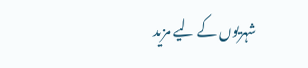شہریوں کے لیے مزید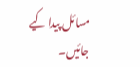مسائل پیدا کیے جائیں۔